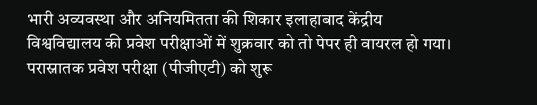भारी अव्यवस्था और अनियमितता की शिकार इलाहाबाद केंद्रीय विश्वविद्यालय की प्रवेश परीक्षाओं में शुक्रवार को तो पेपर ही वायरल हो गया। परास्नातक प्रवेश परीक्षा (पीजीएटी) को शुरू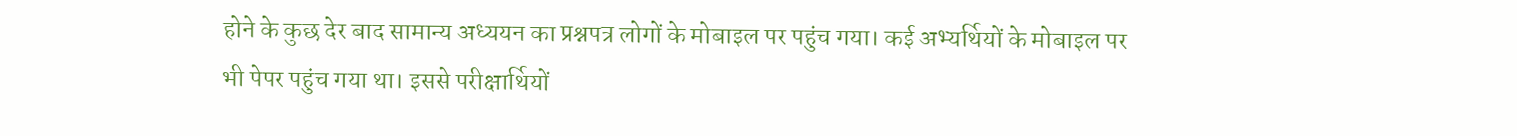होने के कुछ देर बाद सामान्य अध्ययन का प्रश्नपत्र लोगों के मोबाइल पर पहुंच गया। कई अभ्यर्थियों के मोबाइल पर भी पेपर पहुंच गया था। इससे परीक्षार्थियों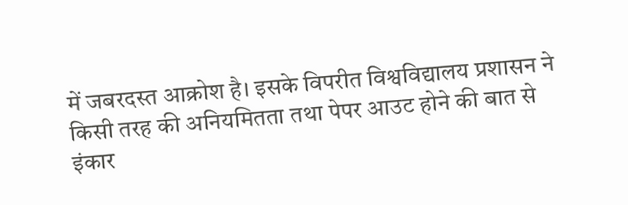में जबरदस्त आक्रोश है। इसके विपरीत विश्वविद्यालय प्रशासन ने किसी तरह की अनियमितता तथा पेपर आउट होने की बात से इंकार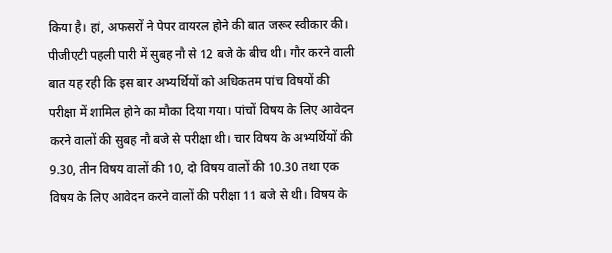किया है। हां, अफसरों ने पेपर वायरल होने की बात जरूर स्वीकार की।
पीजीएटी पहली पारी में सुबह नौ से 12 बजे के बीच थी। गौर करने वाली बात यह रही कि इस बार अभ्यर्थियों को अधिकतम पांच विषयों की परीक्षा में शामिल होने का मौका दिया गया। पांचों विषय के लिए आवेदन करने वालों की सुबह नौ बजे से परीक्षा थी। चार विषय के अभ्यर्थियों की 9.30, तीन विषय वालों की 10, दो विषय वालों की 10.30 तथा एक विषय के लिए आवेदन करने वालों की परीक्षा 11 बजे से थी। विषय के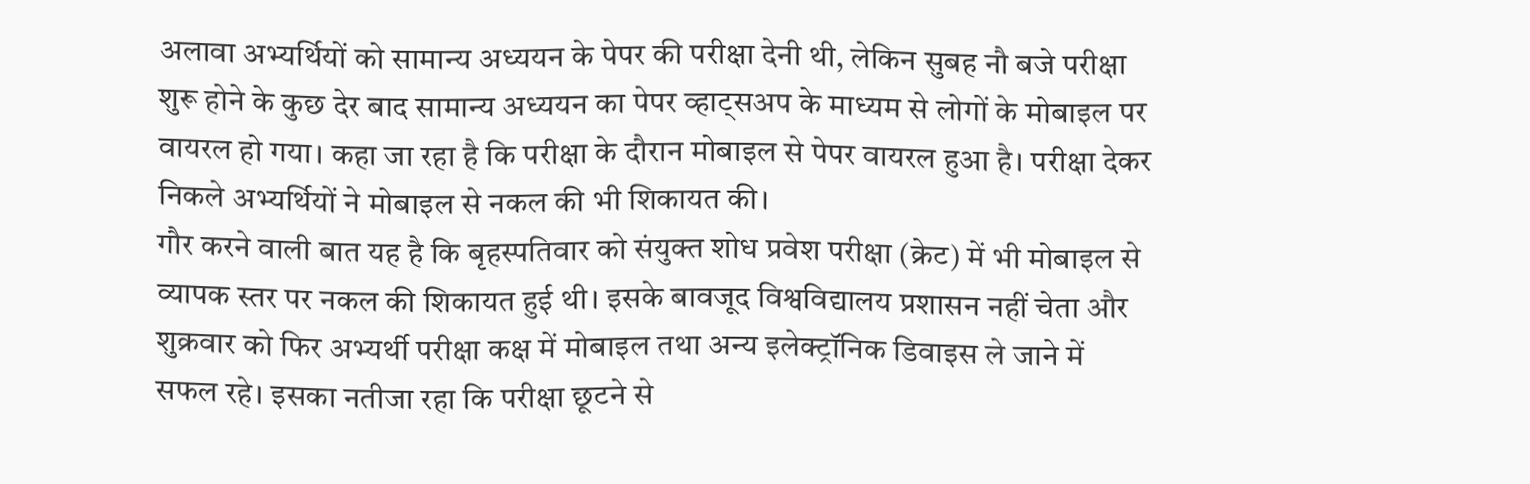अलावा अभ्यर्थियों को सामान्य अध्ययन के पेपर की परीक्षा देनी थी, लेकिन सुबह नौ बजे परीक्षा शुरू होने के कुछ देर बाद सामान्य अध्ययन का पेपर व्हाट्सअप के माध्यम से लोगों के मोबाइल पर वायरल हो गया। कहा जा रहा है कि परीक्षा के दौरान मोबाइल से पेपर वायरल हुआ है। परीक्षा देकर निकले अभ्यर्थियों ने मोबाइल से नकल की भी शिकायत की।
गौर करने वाली बात यह है कि बृहस्पतिवार को संयुक्त शोध प्रवेश परीक्षा (क्रेट) में भी मोबाइल से व्यापक स्तर पर नकल की शिकायत हुई थी। इसके बावजूद विश्वविद्यालय प्रशासन नहीं चेता और शुक्रवार को फिर अभ्यर्थी परीक्षा कक्ष में मोबाइल तथा अन्य इलेक्ट्रॉनिक डिवाइस ले जाने में सफल रहे। इसका नतीजा रहा कि परीक्षा छूटने से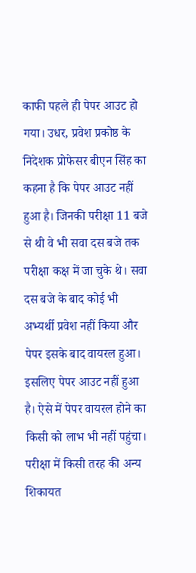काफी पहले ही पेपर आउट हो गया। उधर, प्रवेश प्रकोष्ठ के निदेशक प्रोफेसर बीएन सिंह का कहना है कि पेपर आउट नहीं हुआ है। जिनकी परीक्षा 11 बजे से थी वे भी सवा दस बजे तक परीक्षा कक्ष में जा चुके थे। सवा दस बजे के बाद कोई भी अभ्यर्थी प्रवेश नहीं किया और पेपर इसके बाद वायरल हुआ। इसलिए पेपर आउट नहीं हुआ है। ऐसे में पेपर वायरल होने का किसी को लाभ भी नहीं पहुंचा। परीक्षा में किसी तरह की अन्य शिकायत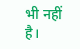भी नहीं है।